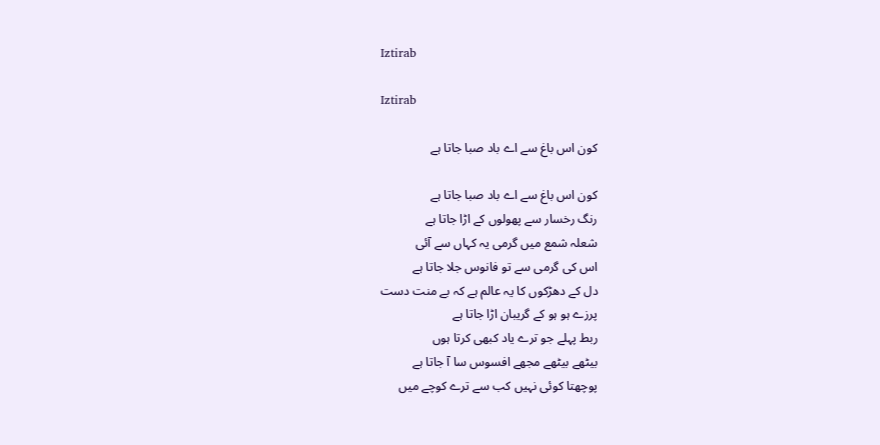Iztirab

Iztirab

کون اس باغ سے اے باد صبا جاتا ہے

کون اس باغ سے اے باد صبا جاتا ہے
رنگ رخسار سے پھولوں کے اڑا جاتا ہے
شعلہ شمع میں گرمی یہ کہاں سے آئی
اس کی گرمی سے تو فانوس جلا جاتا ہے
دل کے دھڑکوں کا یہ عالم ہے کہ بے منت دست
پرزے ہو ہو کے گریبان اڑا جاتا ہے
ربط پہلے جو ترے یاد کبھی کرتا ہوں
بیٹھے بیٹھے مجھے افسوس سا آ جاتا ہے
پوچھتا کوئی نہیں کب سے ترے کوچے میں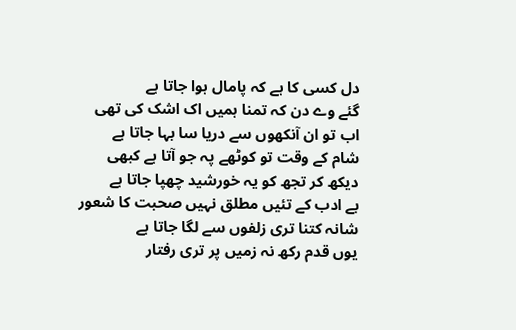دل کسی کا ہے کہ پامال ہوا جاتا ہے
گئے وے دن کہ تمنا ہمیں اک اشک کی تھی
اب تو ان آنکھوں سے دریا سا بہا جاتا ہے
شام کے وقت تو کوٹھے پہ جو آتا ہے کبھی
دیکھ کر تجھ کو یہ خورشید چھپا جاتا ہے
بے ادب کے تئیں مطلق نہیں صحبت کا شعور
شانہ کتنا تری زلفوں سے لگا جاتا ہے
یوں قدم رکھ نہ زمیں پر تری رفتار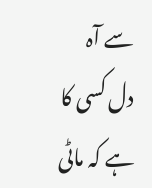سے آہ
دل کسی کا ہے کہ ماٹی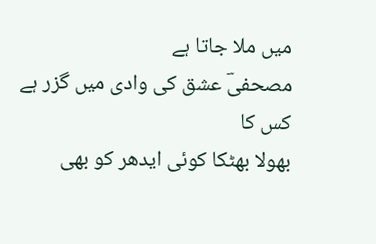میں ملا جاتا ہے
مصحفیؔ عشق کی وادی میں گزر ہے کس کا
بھولا بھٹکا کوئی ایدھر کو بھی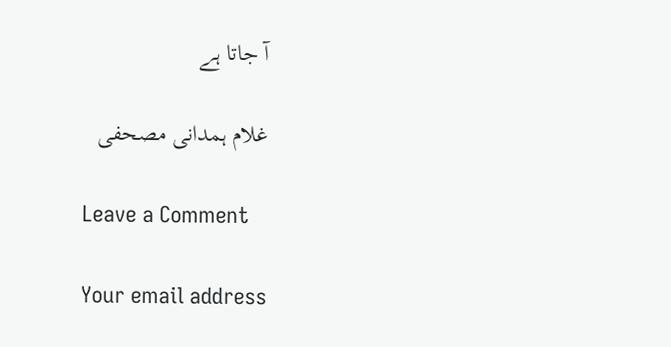آ جاتا ہے

غلام ہمدانی مصحفی

Leave a Comment

Your email address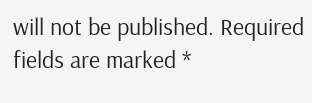will not be published. Required fields are marked *